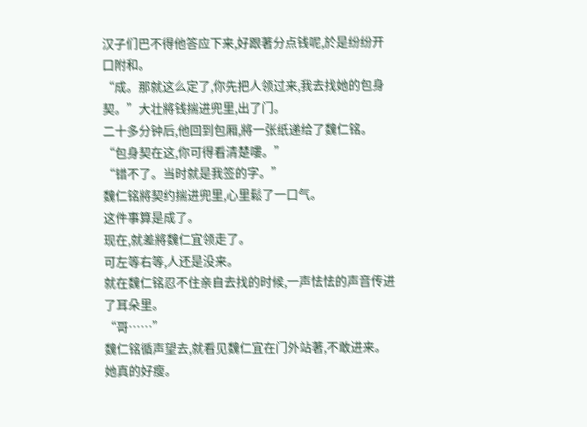汉子们巴不得他答应下来,好跟著分点钱呢,於是纷纷开口附和。
“成。那就这么定了,你先把人领过来,我去找她的包身契。”大壮將钱揣进兜里,出了门。
二十多分钟后,他回到包厢,將一张纸递给了魏仁铭。
“包身契在这,你可得看清楚嘍。”
“错不了。当时就是我签的字。”
魏仁铭將契约揣进兜里,心里鬆了一口气。
这件事算是成了。
现在,就差將魏仁宜领走了。
可左等右等,人还是没来。
就在魏仁铭忍不住亲自去找的时候,一声怯怯的声音传进了耳朵里。
“哥……”
魏仁铭循声望去,就看见魏仁宜在门外站著,不敢进来。
她真的好瘦。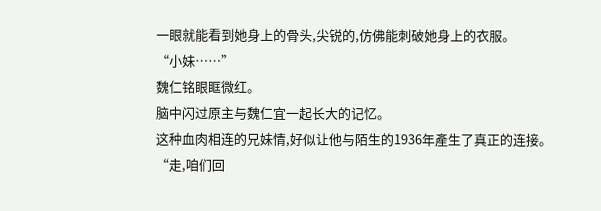一眼就能看到她身上的骨头,尖锐的,仿佛能刺破她身上的衣服。
“小妹……”
魏仁铭眼眶微红。
脑中闪过原主与魏仁宜一起长大的记忆。
这种血肉相连的兄妹情,好似让他与陌生的1936年產生了真正的连接。
“走,咱们回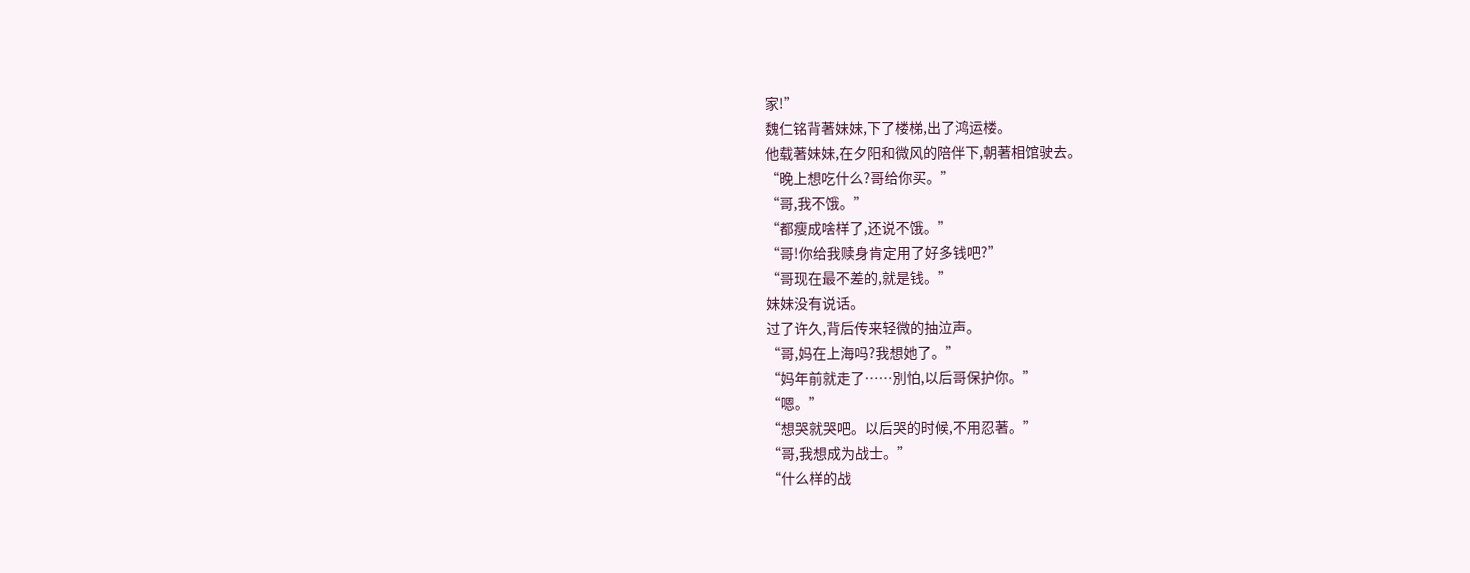家!”
魏仁铭背著妹妹,下了楼梯,出了鸿运楼。
他载著妹妹,在夕阳和微风的陪伴下,朝著相馆驶去。
“晚上想吃什么?哥给你买。”
“哥,我不饿。”
“都瘦成啥样了,还说不饿。”
“哥!你给我赎身肯定用了好多钱吧?”
“哥现在最不差的,就是钱。”
妹妹没有说话。
过了许久,背后传来轻微的抽泣声。
“哥,妈在上海吗?我想她了。”
“妈年前就走了……別怕,以后哥保护你。”
“嗯。”
“想哭就哭吧。以后哭的时候,不用忍著。”
“哥,我想成为战士。”
“什么样的战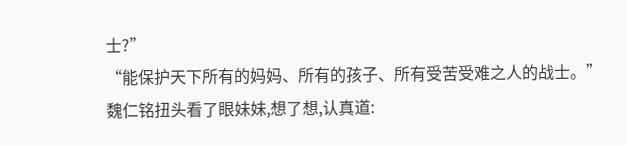士?”
“能保护天下所有的妈妈、所有的孩子、所有受苦受难之人的战士。”
魏仁铭扭头看了眼妹妹,想了想,认真道: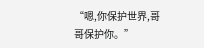“嗯,你保护世界,哥哥保护你。”